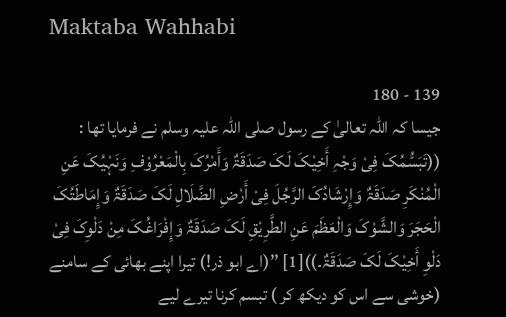Maktaba Wahhabi

139 - 180
جیسا کہ اللہ تعالیٰ کے رسول صلی اللہ علیہ وسلم نے فرمایا تھا : ((تَبَسُّمُکَ فِیْ وَجْہِ أَخِیْکَ لَکَ صَدَقَۃٌ وَأَمْرُکَ بِالْمَعْرُوْفِ وَنَہْیُکَ عَنِ الْمُنْکَرِ صَدَقَۃٌ وَإِرْشَادُکَ الرَّجُلَ فِیْ أَرْضِ الضَّلَالِ لَکَ صَدَقَۃٌ وَإِمَاطَتُکَ الْحَجَرَ وَالشَّوْکَ وَالْعَظَمَ عَنِ الطَّرِیْقِ لَکَ صَدَقَۃٌ وَإِفْرَاغُکَ مِنْ دَلْوِکَ فِیْ دَلْوِ أَخِیْکَ لَکَ صَدَقَۃٌ۔))[1] ’’(اے ابو ذر!) تیرا اپنے بھائی کے سامنے (خوشی سے اس کو دیکھ کر ) تبسم کرنا تیرے لیے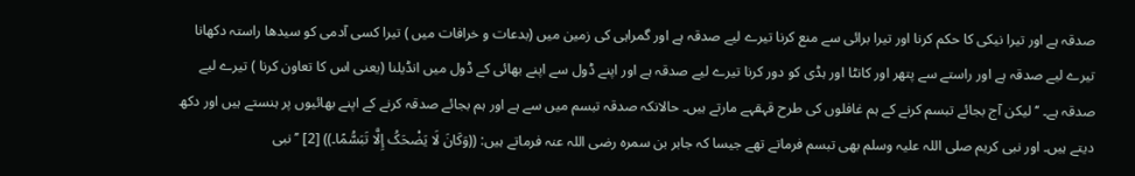صدقہ ہے اور تیرا نیکی کا حکم کرنا اور تیرا برائی سے منع کرنا تیرے لیے صدقہ ہے اور گمراہی کی زمین میں (بدعات و خرافات میں ) تیرا کسی آدمی کو سیدھا راستہ دکھانا تیرے لیے صدقہ ہے اور راستے سے پتھر اور کانٹا اور ہڈی کو دور کرنا تیرے لیے صدقہ ہے اور اپنے ڈول سے اپنے بھائی کے ڈول میں انڈیلنا (یعنی اس کا تعاون کرنا ) تیرے لیے صدقہ ہے۔ ‘‘ لیکن آج بجائے تبسم کرنے کے ہم غافلوں کی طرح قہقہے مارتے ہیں۔ حالانکہ صدقہ تبسم میں سے ہے اور ہم بجائے صدقہ کرنے کے اپنے بھائیوں پر ہنستے ہیں اور دکھ دیتے ہیں۔ اور نبی کریم صلی اللہ علیہ وسلم بھی تبسم فرماتے تھے جیسا کہ جابر بن سمرہ رضی اللہ عنہ فرماتے ہیں: ((وَکَانَ لَا یَضْحَکُ إِلَّا تَبَسُّمًا۔)) [2] ’’نبی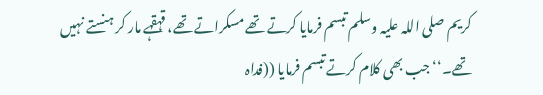کریم صلی اللہ علیہ وسلم تبسم فرمایا کرتے تھے مسکراتے تھے، قہقہے مار کر ہنستے نہیں تھے۔‘‘ جب بھی کلام کرتے تبسم فرمایا ((فداہ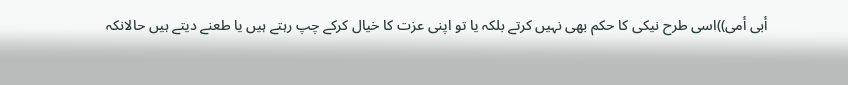أبی أمی))اسی طرح نیکی کا حکم بھی نہیں کرتے بلکہ یا تو اپنی عزت کا خیال کرکے چپ رہتے ہیں یا طعنے دیتے ہیں حالانکہ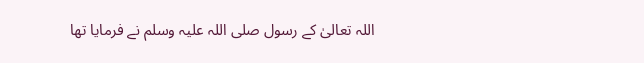اللہ تعالیٰ کے رسول صلی اللہ علیہ وسلم نے فرمایا تھا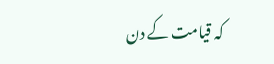کہ قیامت کے دن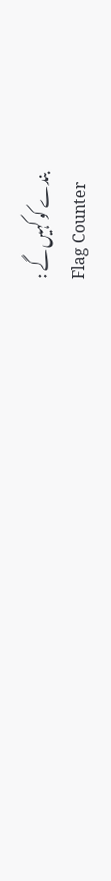بندے کو کہیں گے :
Flag Counter